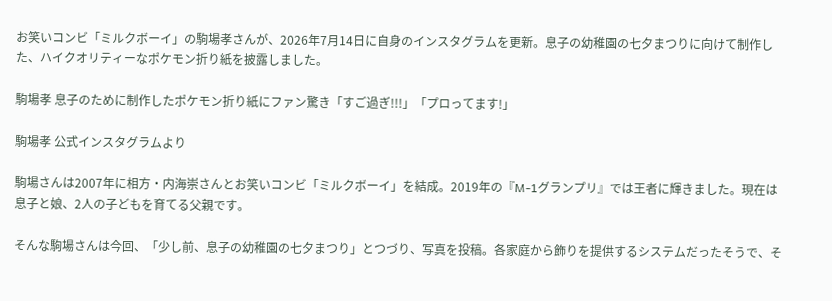お笑いコンビ「ミルクボーイ」の駒場孝さんが、2026年7月14日に自身のインスタグラムを更新。息子の幼稚園の七夕まつりに向けて制作した、ハイクオリティーなポケモン折り紙を披露しました。

駒場孝 息子のために制作したポケモン折り紙にファン驚き「すご過ぎ!!!」「プロってます!」

駒場孝 公式インスタグラムより

駒場さんは2007年に相方・内海崇さんとお笑いコンビ「ミルクボーイ」を結成。2019年の『M-1グランプリ』では王者に輝きました。現在は息子と娘、2人の子どもを育てる父親です。

そんな駒場さんは今回、「少し前、息子の幼稚園の七夕まつり」とつづり、写真を投稿。各家庭から飾りを提供するシステムだったそうで、そ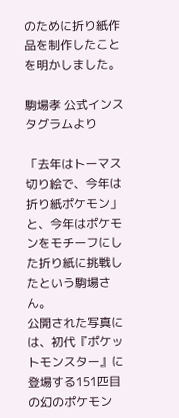のために折り紙作品を制作したことを明かしました。

駒場孝 公式インスタグラムより

「去年はトーマス切り絵で、今年は折り紙ポケモン」と、今年はポケモンをモチーフにした折り紙に挑戦したという駒場さん。
公開された写真には、初代『ポケットモンスター』に登場する151匹目の幻のポケモン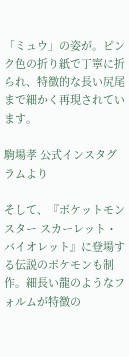「ミュウ」の姿が。ピンク色の折り紙で丁寧に折られ、特徴的な長い尻尾まで細かく再現されています。

駒場孝 公式インスタグラムより

そして、『ポケットモンスター スカーレット・バイオレット』に登場する伝説のポケモンも制作。細長い龍のようなフォルムが特徴の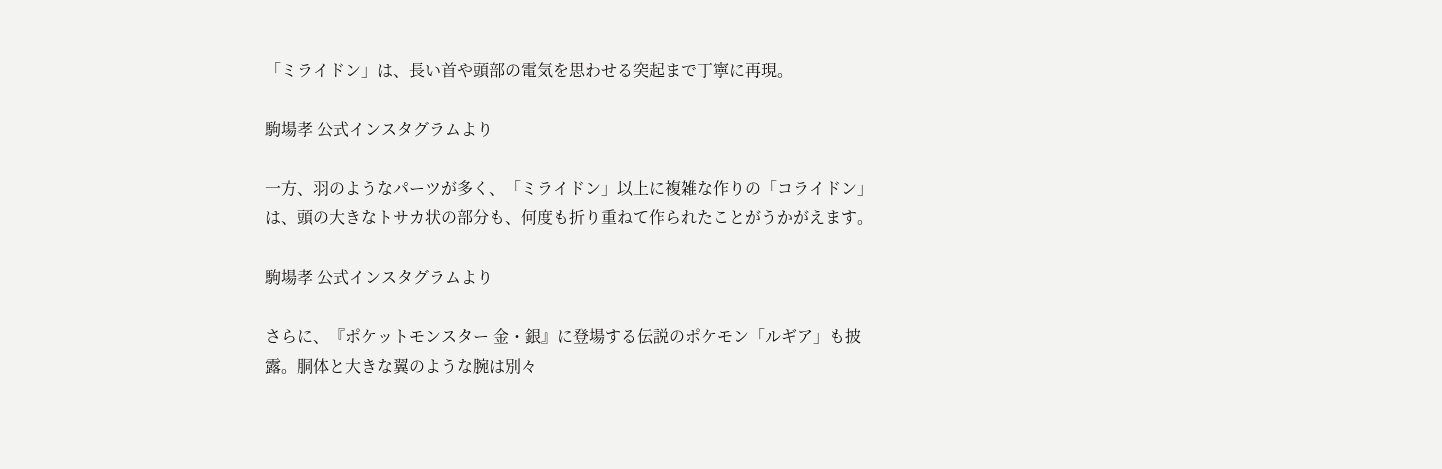「ミライドン」は、長い首や頭部の電気を思わせる突起まで丁寧に再現。

駒場孝 公式インスタグラムより

一方、羽のようなパーツが多く、「ミライドン」以上に複雑な作りの「コライドン」は、頭の大きなトサカ状の部分も、何度も折り重ねて作られたことがうかがえます。

駒場孝 公式インスタグラムより

さらに、『ポケットモンスター 金・銀』に登場する伝説のポケモン「ルギア」も披露。胴体と大きな翼のような腕は別々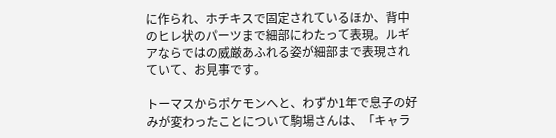に作られ、ホチキスで固定されているほか、背中のヒレ状のパーツまで細部にわたって表現。ルギアならではの威厳あふれる姿が細部まで表現されていて、お見事です。

トーマスからポケモンへと、わずか1年で息子の好みが変わったことについて駒場さんは、「キャラ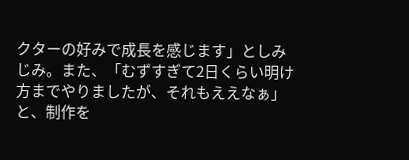クターの好みで成長を感じます」としみじみ。また、「むずすぎて2日くらい明け方までやりましたが、それもええなぁ」と、制作を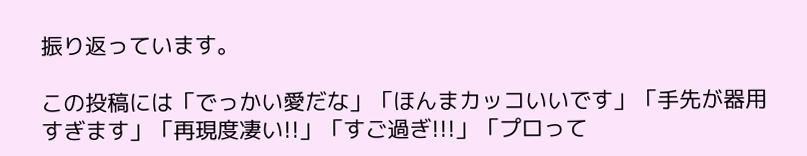振り返っています。

この投稿には「でっかい愛だな」「ほんまカッコいいです」「手先が器用すぎます」「再現度凄い!!」「すご過ぎ!!!」「プロって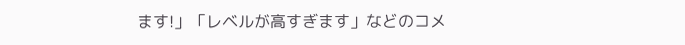ます!」「レベルが高すぎます」などのコメ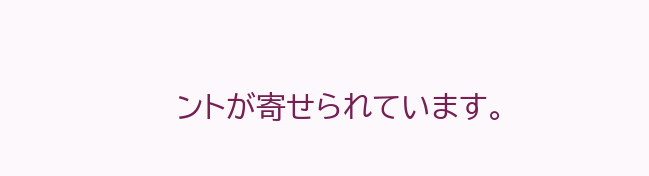ントが寄せられています。